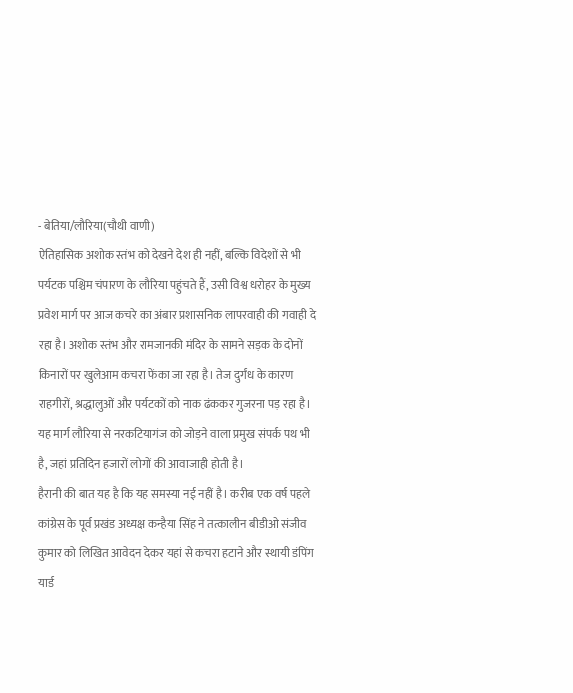- बेतिया/लौरिया(चौथी वाणी)
ऐतिहासिक अशोक स्तंभ को देखने देश ही नहीं, बल्कि विदेशों से भी पर्यटक पश्चिम चंपारण के लौरिया पहुंचते हैं, उसी विश्व धरोहर के मुख्य प्रवेश मार्ग पर आज कचरे का अंबार प्रशासनिक लापरवाही की गवाही दे रहा है। अशोक स्तंभ और रामजानकी मंदिर के सामने सड़क के दोनों किनारों पर खुलेआम कचरा फेंका जा रहा है। तेज दुर्गंध के कारण राहगीरों, श्रद्धालुओं और पर्यटकों को नाक ढंककर गुजरना पड़ रहा है। यह मार्ग लौरिया से नरकटियागंज को जोड़ने वाला प्रमुख संपर्क पथ भी है, जहां प्रतिदिन हजारों लोगों की आवाजाही होती है।
हैरानी की बात यह है कि यह समस्या नई नहीं है। करीब एक वर्ष पहले कांग्रेस के पूर्व प्रखंड अध्यक्ष कन्हैया सिंह ने तत्कालीन बीडीओ संजीव कुमार को लिखित आवेदन देकर यहां से कचरा हटाने और स्थायी डंपिंग यार्ड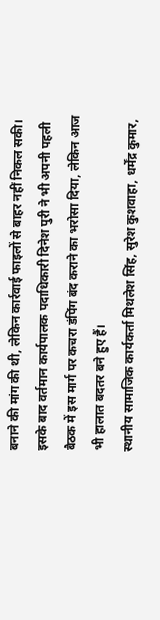बनाने की मांग की थी, लेकिन कार्रवाई फाइलों से बाहर नहीं निकल सकी। इसके बाद वर्तमान कार्यपालक पदाधिकारी दिनेश पुरी ने भी अपनी पहली बैठक में इस मार्ग पर कचरा डंपिंग बंद कराने का भरोसा दिया, लेकिन आज भी हालात बदतर बने हुए हैं।
स्थानीय सामाजिक कार्यकर्ता मिथलेश सिंह, सुरेश कुशवाहा, धर्मेंद्र कुमार,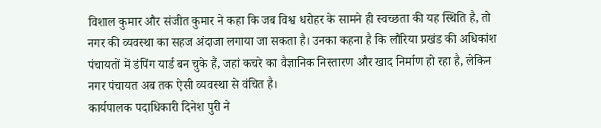विशाल कुमार और संजीत कुमार ने कहा कि जब विश्व धरोहर के सामने ही स्वच्छता की यह स्थिति है, तो नगर की व्यवस्था का सहज अंदाजा लगाया जा सकता है। उनका कहना है कि लौरिया प्रखंड की अधिकांश पंचायतों में डंपिंग यार्ड बन चुके हैं, जहां कचरे का वैज्ञानिक निस्तारण और खाद निर्माण हो रहा है, लेकिन नगर पंचायत अब तक ऐसी व्यवस्था से वंचित है।
कार्यपालक पदाधिकारी दिनेश पुरी ने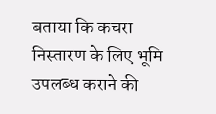बताया कि कचरा निस्तारण के लिए भूमि उपलब्ध कराने की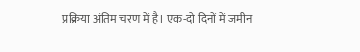प्रक्रिया अंतिम चरण में है। एक-दो दिनों में जमीन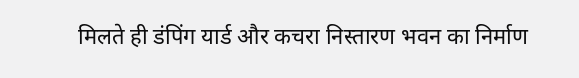मिलते ही डंपिंग यार्ड और कचरा निस्तारण भवन का निर्माण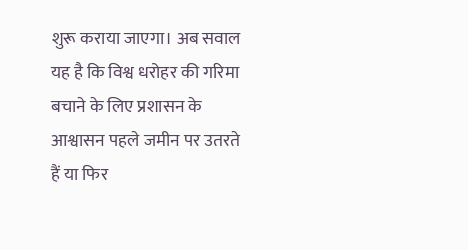शुरू कराया जाएगा। अब सवाल यह है कि विश्व धरोहर की गरिमा बचाने के लिए प्रशासन के आश्वासन पहले जमीन पर उतरते हैं या फिर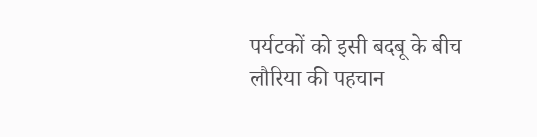पर्यटकों को इसी बदबू के बीच लौरिया की पहचान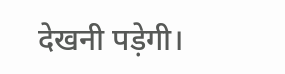देखनी पड़ेगी।